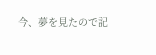今、夢を見たので記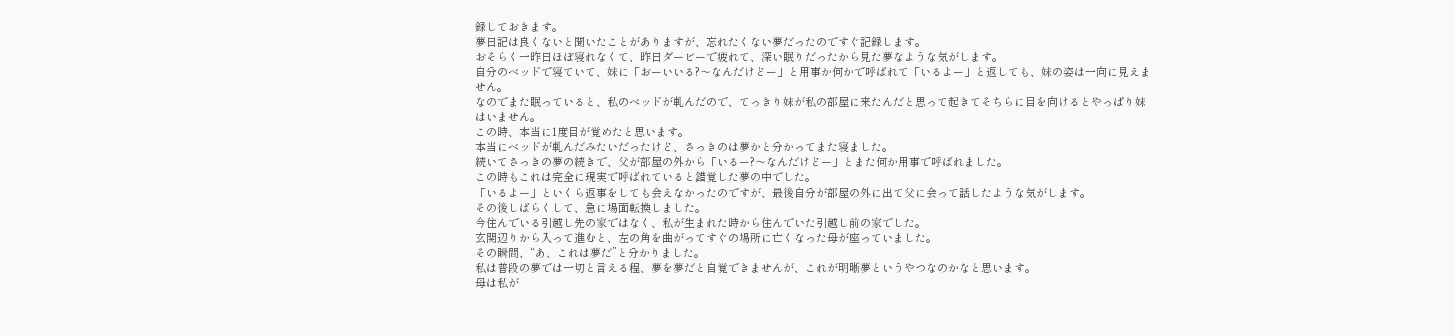録しておきます。
夢日記は良くないと聞いたことがありますが、忘れたくない夢だったのですぐ記録します。
おそらく一昨日ほぼ寝れなくて、昨日ダービーで疲れて、深い眠りだったから見た夢なような気がします。
自分のベッドで寝ていて、妹に「おーいいる?〜なんだけどー」と用事か何かで呼ばれて「いるよー」と返しても、妹の姿は一向に見えません。
なのでまた眠っていると、私のベッドが軋んだので、てっきり妹が私の部屋に来たんだと思って起きてそちらに目を向けるとやっぱり妹はいません。
この時、本当に1度目が覚めたと思います。
本当にベッドが軋んだみたいだったけど、さっきのは夢かと分かってまた寝ました。
続いてさっきの夢の続きで、父が部屋の外から「いるー?〜なんだけどー」とまた何か用事で呼ばれました。
この時もこれは完全に現実で呼ばれていると錯覚した夢の中でした。
「いるよー」といくら返事をしても会えなかったのですが、最後自分が部屋の外に出て父に会って話したような気がします。
その後しばらくして、急に場面転換しました。
今住んでいる引越し先の家ではなく、私が生まれた時から住んでいた引越し前の家でした。
玄関辺りから入って進むと、左の角を曲がってすぐの場所に亡くなった母が座っていました。
その瞬間、“あ、これは夢だ”と分かりました。
私は普段の夢では一切と言える程、夢を夢だと自覚できませんが、これが明晰夢というやつなのかなと思います。
母は私が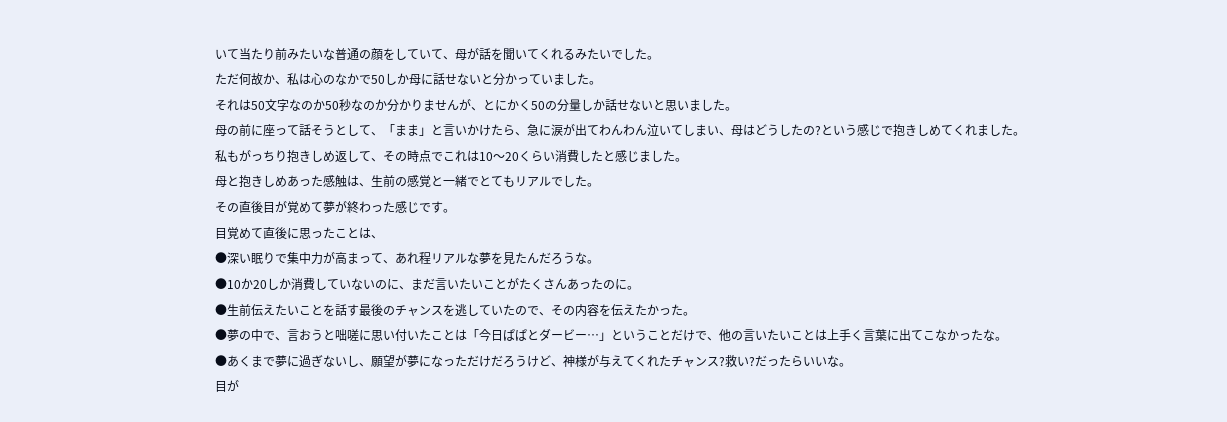いて当たり前みたいな普通の顔をしていて、母が話を聞いてくれるみたいでした。
ただ何故か、私は心のなかで50しか母に話せないと分かっていました。
それは50文字なのか50秒なのか分かりませんが、とにかく50の分量しか話せないと思いました。
母の前に座って話そうとして、「まま」と言いかけたら、急に涙が出てわんわん泣いてしまい、母はどうしたの?という感じで抱きしめてくれました。
私もがっちり抱きしめ返して、その時点でこれは10〜20くらい消費したと感じました。
母と抱きしめあった感触は、生前の感覚と一緒でとてもリアルでした。
その直後目が覚めて夢が終わった感じです。
目覚めて直後に思ったことは、
●深い眠りで集中力が高まって、あれ程リアルな夢を見たんだろうな。
●10か20しか消費していないのに、まだ言いたいことがたくさんあったのに。
●生前伝えたいことを話す最後のチャンスを逃していたので、その内容を伝えたかった。
●夢の中で、言おうと咄嗟に思い付いたことは「今日ぱぱとダービー…」ということだけで、他の言いたいことは上手く言葉に出てこなかったな。
●あくまで夢に過ぎないし、願望が夢になっただけだろうけど、神様が与えてくれたチャンス?救い?だったらいいな。
目が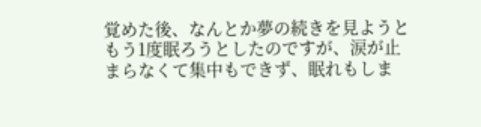覚めた後、なんとか夢の続きを見ようともう1度眠ろうとしたのですが、涙が止まらなくて集中もできず、眠れもしま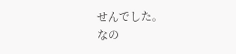せんでした。
なの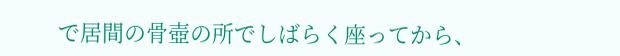で居間の骨壺の所でしばらく座ってから、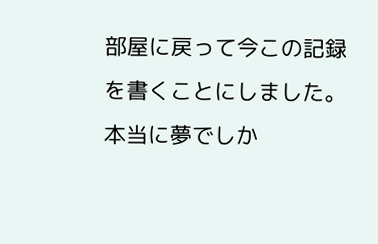部屋に戻って今この記録を書くことにしました。
本当に夢でしか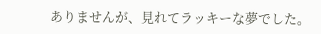ありませんが、見れてラッキーな夢でした。